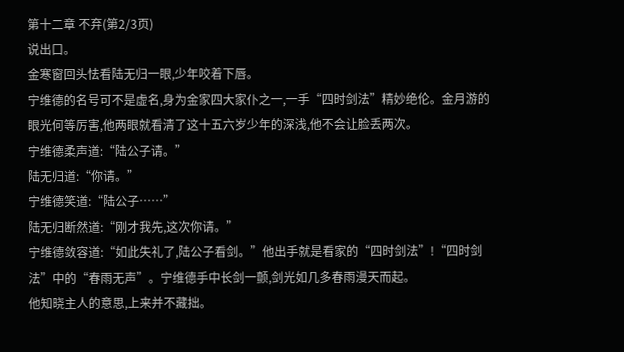第十二章 不弃(第2/3页)
说出口。
金寒窗回头怯看陆无归一眼,少年咬着下唇。
宁维德的名号可不是虚名,身为金家四大家仆之一,一手“四时剑法”精妙绝伦。金月游的眼光何等厉害,他两眼就看清了这十五六岁少年的深浅,他不会让脸丢两次。
宁维德柔声道:“陆公子请。”
陆无归道:“你请。”
宁维德笑道:“陆公子……”
陆无归断然道:“刚才我先,这次你请。”
宁维德敛容道:“如此失礼了,陆公子看剑。”他出手就是看家的“四时剑法”!“四时剑法”中的“春雨无声”。宁维德手中长剑一颤,剑光如几多春雨漫天而起。
他知晓主人的意思,上来并不藏拙。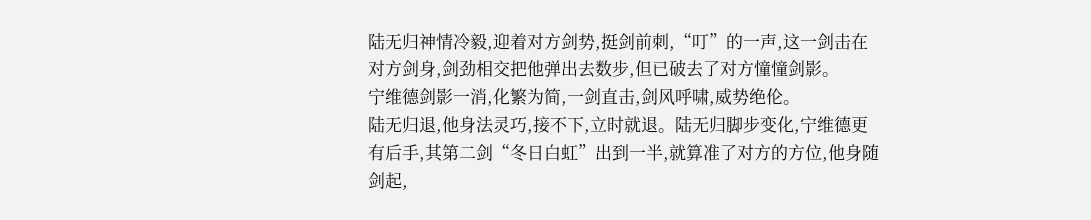陆无归神情冷毅,迎着对方剑势,挺剑前刺,“叮”的一声,这一剑击在对方剑身,剑劲相交把他弹出去数步,但已破去了对方憧憧剑影。
宁维德剑影一消,化繁为简,一剑直击,剑风呼啸,威势绝伦。
陆无归退,他身法灵巧,接不下,立时就退。陆无归脚步变化,宁维德更有后手,其第二剑“冬日白虹”出到一半,就算准了对方的方位,他身随剑起,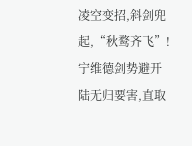凌空变招,斜剑兜起,“秋鹜齐飞”!
宁维德剑势避开陆无归要害,直取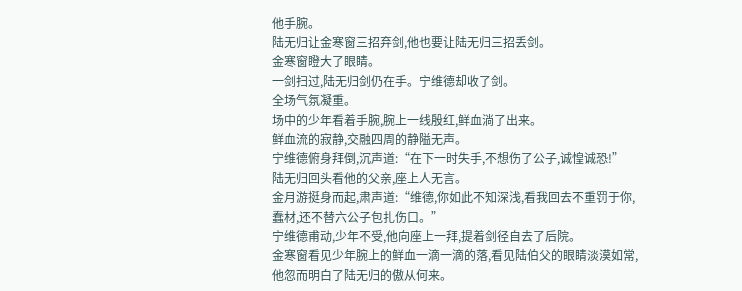他手腕。
陆无归让金寒窗三招弃剑,他也要让陆无归三招丢剑。
金寒窗瞪大了眼睛。
一剑扫过,陆无归剑仍在手。宁维德却收了剑。
全场气氛凝重。
场中的少年看着手腕,腕上一线殷红,鲜血淌了出来。
鲜血流的寂静,交融四周的静隘无声。
宁维德俯身拜倒,沉声道:“在下一时失手,不想伤了公子,诚惶诚恐!”
陆无归回头看他的父亲,座上人无言。
金月游挺身而起,肃声道:“维德,你如此不知深浅,看我回去不重罚于你,蠢材,还不替六公子包扎伤口。”
宁维德甫动,少年不受,他向座上一拜,提着剑径自去了后院。
金寒窗看见少年腕上的鲜血一滴一滴的落,看见陆伯父的眼睛淡漠如常,他忽而明白了陆无归的傲从何来。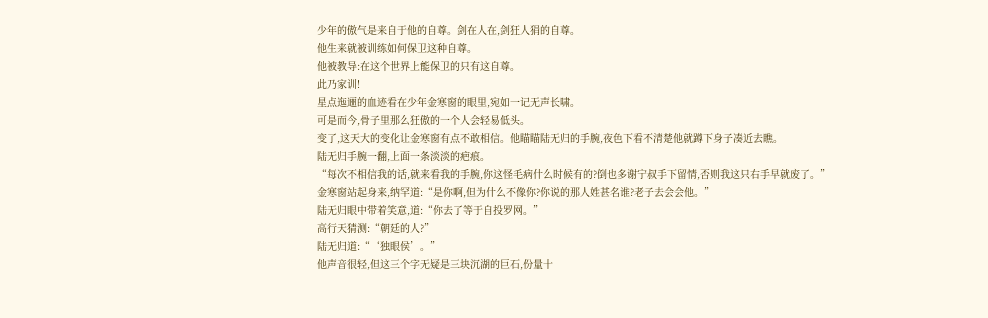少年的傲气是来自于他的自尊。剑在人在,剑狂人狷的自尊。
他生来就被训练如何保卫这种自尊。
他被教导:在这个世界上能保卫的只有这自尊。
此乃家训!
星点迤逦的血迹看在少年金寒窗的眼里,宛如一记无声长啸。
可是而今,骨子里那么狂傲的一个人会轻易低头。
变了,这天大的变化让金寒窗有点不敢相信。他瞄瞄陆无归的手腕,夜色下看不清楚他就蹲下身子凑近去瞧。
陆无归手腕一翻,上面一条淡淡的疤痕。
“每次不相信我的话,就来看我的手腕,你这怪毛病什么时候有的?倒也多谢宁叔手下留情,否则我这只右手早就废了。”
金寒窗站起身来,纳罕道:“是你啊,但为什么不像你?你说的那人姓甚名谁?老子去会会他。”
陆无归眼中带着笑意,道:“你去了等于自投罗网。”
高行天猜测:“朝廷的人?”
陆无归道:“‘独眼侯’。”
他声音很轻,但这三个字无疑是三块沉湖的巨石,份量十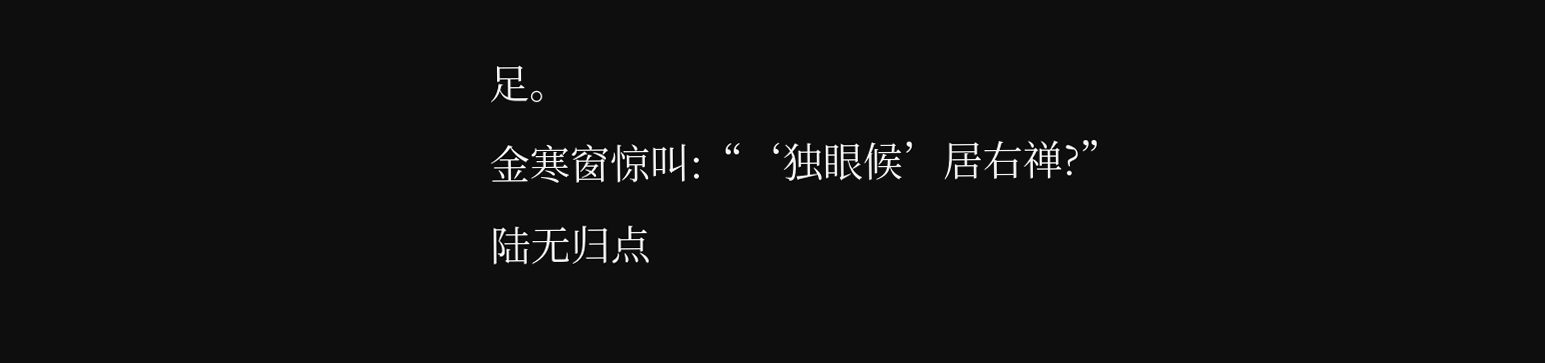足。
金寒窗惊叫:“‘独眼候’居右禅?”
陆无归点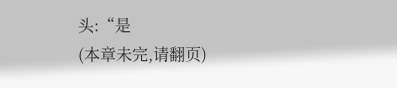头:“是
(本章未完,请翻页)